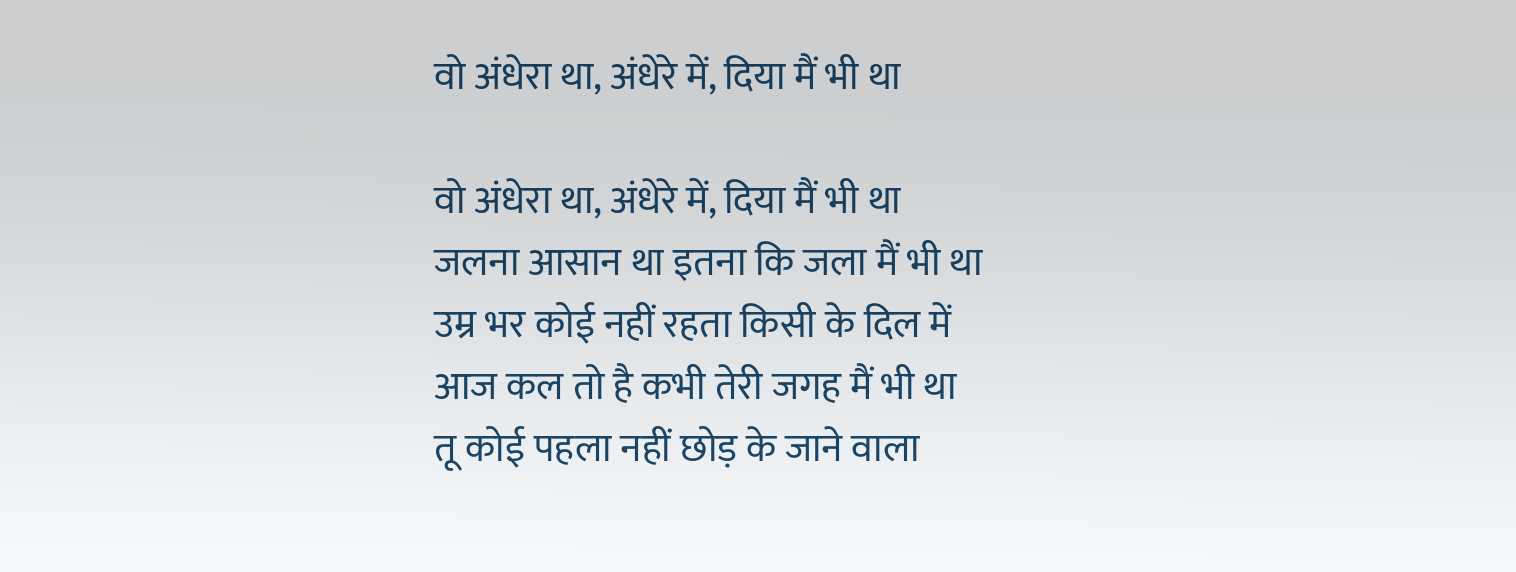वो अंधेरा था, अंधेरे में, दिया मैं भी था

वो अंधेरा था, अंधेरे में, दिया मैं भी था
जलना आसान था इतना कि जला मैं भी था
उम्र भर कोई नहीं रहता किसी के दिल में
आज कल तो है कभी तेरी जगह मैं भी था
तू कोई पहला नहीं छोड़ के जाने वाला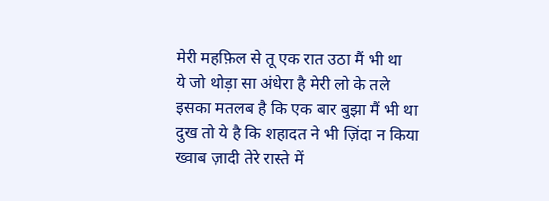मेरी महफ़िल से तू एक रात उठा मैं भी था
ये जो थोड़ा सा अंधेरा है मेरी लो के तले
इसका मतलब है कि एक बार बुझा मैं भी था
दुख तो ये है कि शहादत ने भी ज़िंदा न किया
ख्वाब ज़ादी तेरे रास्ते में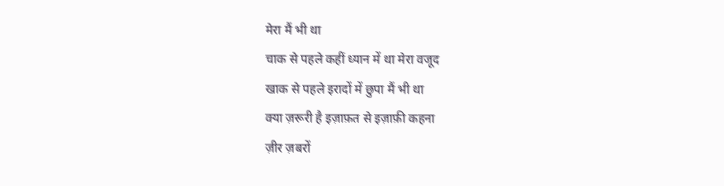मेरा मैं भी था
चाक से पहले कहीं ध्यान में था मेरा वजूद
खाक से पहले इरादों में छुपा मैं भी था
क्या ज़रूरी है इज़ाफ़त से इज़ाफ़ी कहना
ज़ीर ज़बरों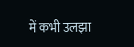में कभी उलझा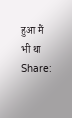हुआ मैं भी था
Share: